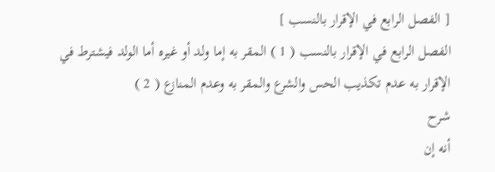[ الفصل الرابع في الإقرار بالنسب ]
الفصل الرابع في الإقرار بالنسب ( 1 ) المقر به إما ولد أو غيره أما الولد فيشترط في الإقرار به عدم تكذيب الحس والشرع والمقر به وعدم المنازع ( 2 )
شرح
أنه إن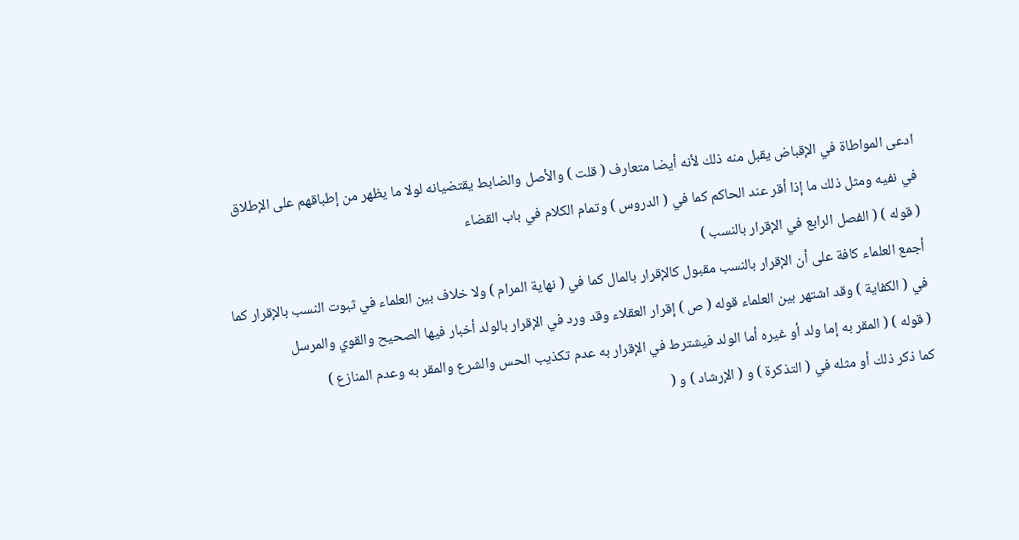ادعى المواطاة في الإقباض يقبل منه ذلك لأنه أيضا متعارف ( قلت ) والأصل والضابط يقتضيانه لولا ما يظهر من إطباقهم على الإطلاق في نفيه ومثل ذلك ما إذا أقر عند الحاكم كما في ( الدروس ) وتمام الكلام في باب القضاء
( قوله ) ( الفصل الرابع في الإقرار بالنسب )
أجمع العلماء كافة على أن الإقرار بالنسب مقبول كالإقرار بالمال كما في ( نهاية المرام ) ولا خلاف بين العلماء في ثبوت النسب بالإقرار كما في ( الكفاية ) وقد اشتهر بين العلماء قوله ( ص ) إقرار العقلاء وقد ورد في الإقرار بالولد أخبار فيها الصحيح والقوي والمرسل
( قوله ) ( المقر به إما ولد أو غيره أما الولد فيشترط في الإقرار به عدم تكذيب الحس والشرع والمقر به وعدم المنازع )
كما ذكر ذلك أو مثله في ( التذكرة ) و ( الإرشاد ) و (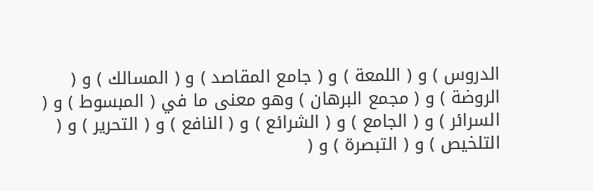الدروس ) و ( اللمعة ) و ( جامع المقاصد ) و ( المسالك ) و ( الروضة ) و ( مجمع البرهان ) وهو معنى ما في ( المبسوط ) و ( السرائر ) و ( الجامع ) و ( الشرائع ) و ( النافع ) و ( التحرير ) و ( التلخيص ) و ( التبصرة ) و (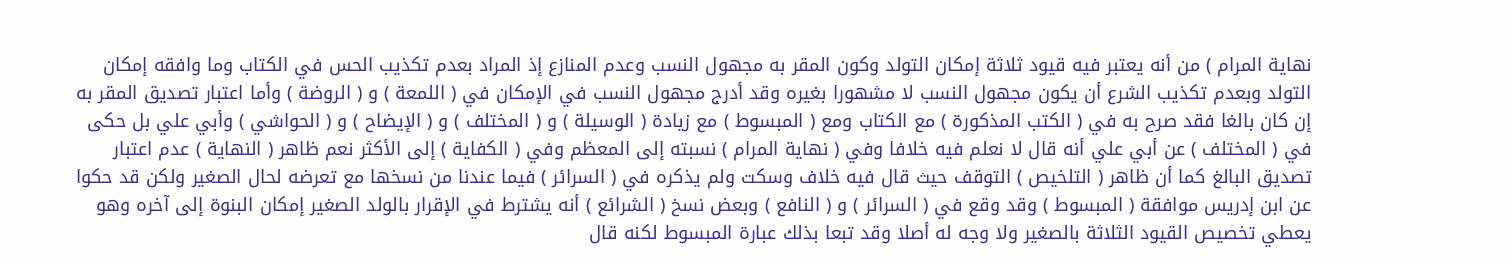نهاية المرام ) من أنه يعتبر فيه قيود ثلاثة إمكان التولد وكون المقر به مجهول النسب وعدم المنازع إذ المراد بعدم تكذيب الحس في الكتاب وما وافقه إمكان التولد وبعدم تكذيب الشرع أن يكون مجهول النسب لا مشهورا بغيره وقد أدرج مجهول النسب في الإمكان في ( اللمعة ) و ( الروضة ) وأما اعتبار تصديق المقر به إن كان بالغا فقد صرح به في ( الكتب المذكورة ) مع الكتاب ومع ( المبسوط ) مع زيادة ( الوسيلة ) و ( المختلف ) و ( الإيضاح ) و ( الحواشي ) وأبي علي بل حكى في ( المختلف ) عن أبي علي أنه قال لا نعلم فيه خلافا وفي ( نهاية المرام ) نسبته إلى المعظم وفي ( الكفاية ) إلى الأكثر نعم ظاهر ( النهاية ) عدم اعتبار تصديق البالغ كما أن ظاهر ( التلخيص ) التوقف حيث قال فيه خلاف وسكت ولم يذكره في ( السرائر ) فيما عندنا من نسخها مع تعرضه لحال الصغير ولكن قد حكوا عن ابن إدريس موافقة ( المبسوط ) وقد وقع في ( السرائر ) و ( النافع ) وبعض نسخ ( الشرائع ) أنه يشترط في الإقرار بالولد الصغير إمكان البنوة إلى آخره وهو يعطي تخصيص القيود الثلاثة بالصغير ولا وجه له أصلا وقد تبعا بذلك عبارة المبسوط لكنه قال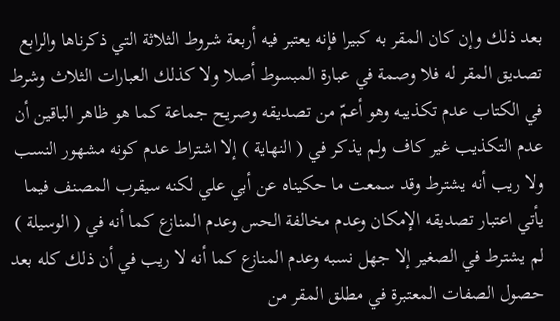بعد ذلك وإن كان المقر به كبيرا فإنه يعتبر فيه أربعة شروط الثلاثة التي ذكرناها والرابع تصديق المقر له فلا وصمة في عبارة المبسوط أصلا ولا كذلك العبارات الثلاث وشرط في الكتاب عدم تكذيبه وهو أعمّ من تصديقه وصريح جماعة كما هو ظاهر الباقين أن عدم التكذيب غير كاف ولم يذكر في ( النهاية ) إلا اشتراط عدم كونه مشهور النسب ولا ريب أنه يشترط وقد سمعت ما حكيناه عن أبي علي لكنه سيقرب المصنف فيما يأتي اعتبار تصديقه الإمكان وعدم مخالفة الحس وعدم المنازع كما أنه في ( الوسيلة ) لم يشترط في الصغير إلا جهل نسبه وعدم المنازع كما أنه لا ريب في أن ذلك كله بعد حصول الصفات المعتبرة في مطلق المقر من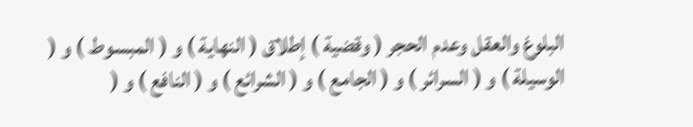البلوغ والعقل وعدم الحجر ( وقضية ) إطلاق ( النهاية ) و ( المبسوط ) و ( الوسيلة ) و ( السرائر ) و ( الجامع ) و ( الشرائع ) و ( النافع ) و (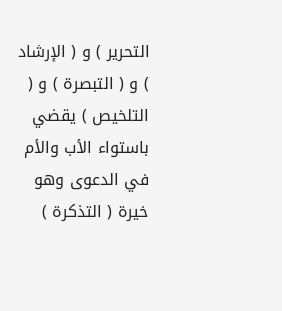التحرير ) و ( الإرشاد ) و ( التبصرة ) و ( التلخيص ) يقضي باستواء الأب والأم في الدعوى وهو خيرة ( التذكرة )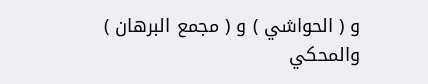و ( الحواشي ) و ( مجمع البرهان ) والمحكي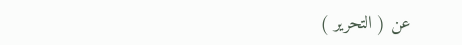عن ( التحرير )